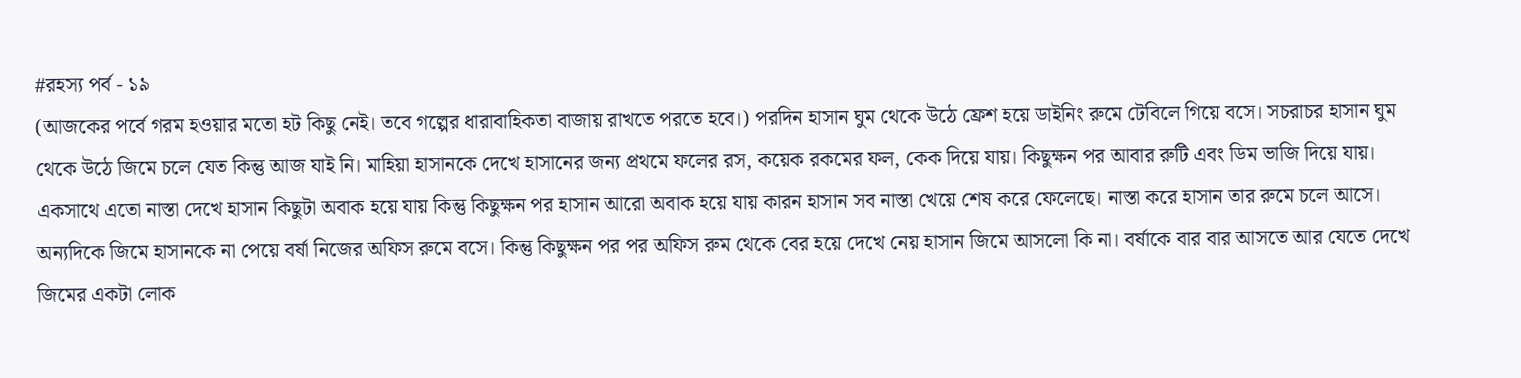#রহস্য পর্ব - ১৯
(আজকের পর্বে গরম হওয়ার মতো হট কিছু নেই। তবে গল্পের ধারাবাহিকতা বাজায় রাখতে পরতে হবে।) পরদিন হাসান ঘুম থেকে উঠে ফ্রেশ হয়ে ডাইনিং রুমে টেবিলে গিয়ে বসে। সচরাচর হাসান ঘুম থেকে উঠে জিমে চলে যেত কিন্তু আজ যাই নি। মাহিয়া হাসানকে দেখে হাসানের জন্য প্রথমে ফলের রস, কয়েক রকমের ফল, কেক দিয়ে যায়। কিছুক্ষন পর আবার রুটি এবং ডিম ভাজি দিয়ে যায়। একসাথে এতো নাস্তা দেখে হাসান কিছুটা অবাক হয়ে যায় কিন্তু কিছুক্ষন পর হাসান আরো অবাক হয়ে যায় কারন হাসান সব নাস্তা খেয়ে শেষ করে ফেলেছে। নাস্তা করে হাসান তার রুমে চলে আসে।
অন্যদিকে জিমে হাসানকে না পেয়ে বর্ষা নিজের অফিস রুমে বসে। কিন্তু কিছুক্ষন পর পর অফিস রুম থেকে বের হয়ে দেখে নেয় হাসান জিমে আসলো কি না। বর্ষাকে বার বার আসতে আর যেতে দেখে জিমের একটা লোক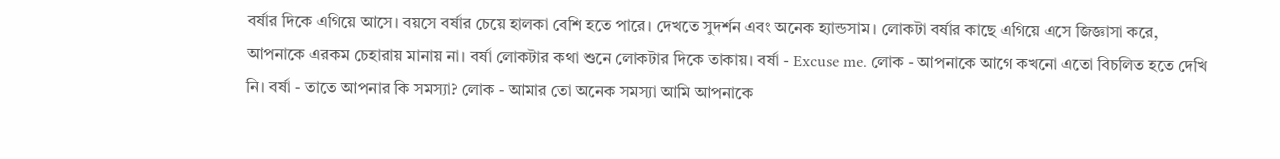বর্ষার দিকে এগিয়ে আসে। বয়সে বর্ষার চেয়ে হালকা বেশি হতে পারে। দেখতে সুদর্শন এবং অনেক হ্যান্ডসাম। লোকটা বর্ষার কাছে এগিয়ে এসে জিজ্ঞাসা করে, আপনাকে এরকম চেহারায় মানায় না। বর্ষা লোকটার কথা শুনে লোকটার দিকে তাকায়। বর্ষা - Excuse me. লোক - আপনাকে আগে কখনো এতো বিচলিত হতে দেখি নি। বর্ষা - তাতে আপনার কি সমস্যা? লোক - আমার তো অনেক সমস্যা আমি আপনাকে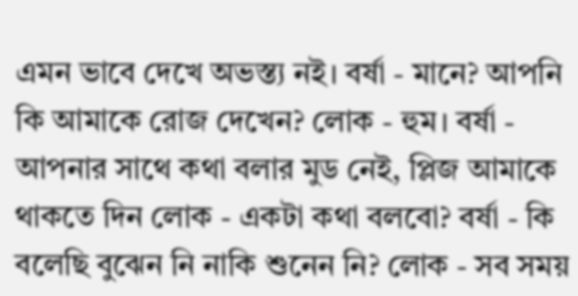এমন ভাবে দেখে অভস্ত্য নই। বর্ষা - মানে? আপনি কি আমাকে রোজ দেখেন? লোক - হুম। বর্ষা - আপনার সাথে কথা বলার মুড নেই, প্লিজ আমাকে থাকতে দিন লোক - একটা কথা বলবো? বর্ষা - কি বলেছি বুঝেন নি নাকি শুনেন নি? লোক - সব সময়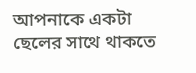আপনাকে একটা ছেলের সাথে থাকতে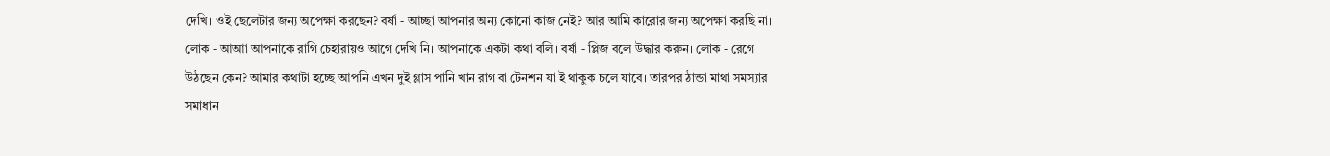দেখি। ওই ছেলেটার জন্য অপেক্ষা করছেন? বর্ষা - আচ্ছা আপনার অন্য কোনো কাজ নেই? আর আমি কারোর জন্য অপেক্ষা করছি না। লোক - আআা আপনাকে রাগি চেহারায়ও আগে দেখি নি। আপনাকে একটা কথা বলি। বর্ষা - প্লিজ বলে উদ্ধার করুন। লোক - রেগে উঠছেন কেন? আমার কথাটা হচ্ছে আপনি এখন দুই গ্লাস পানি খান রাগ বা টেনশন যা ই থাকুক চলে যাবে। তারপর ঠান্ডা মাথা সমস্যার সমাধান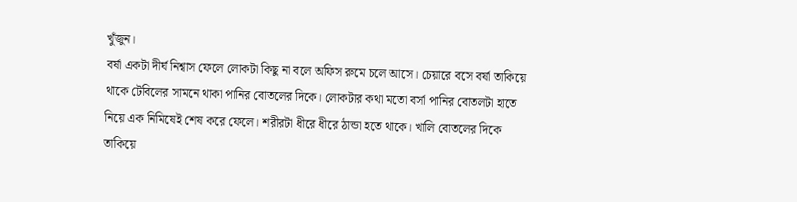খুঁজুন।
বর্ষা একটা দীর্ঘ নিশ্বাস ফেলে লোকটা কিছু না বলে অফিস রুমে চলে আসে। চেয়ারে বসে বর্ষা তাকিয়ে থাকে টেবিলের সামনে থাকা পানির বোতলের দিকে। লোকটার কথা মতো বর্সা পানির বোতলটা হাতে নিয়ে এক নিমিষেই শেষ করে ফেলে। শরীরটা ধীরে ধীরে ঠান্ডা হতে থাকে। খালি বোতলের দিকে তাকিয়ে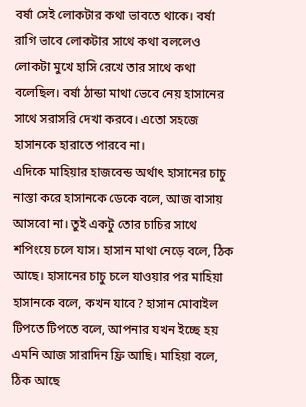বর্ষা সেই লোকটার কথা ভাবতে থাকে। বর্ষা রাগি ভাবে লোকটার সাথে কথা বললেও লোকটা মুখে হাসি রেখে তার সাথে কথা বলেছিল। বর্ষা ঠান্ডা মাথা ভেবে নেয় হাসানের সাথে সরাসরি দেখা করবে। এতো সহজে হাসানকে হারাতে পারবে না।
এদিকে মাহিয়ার হাজবেন্ড অর্থাৎ হাসানের চাচু নাস্তা করে হাসানকে ডেকে বলে, আজ বাসায় আসবো না। তুই একটু তোর চাচির সাথে শপিংয়ে চলে যাস। হাসান মাথা নেড়ে বলে, ঠিক আছে। হাসানের চাচু চলে যাওয়ার পর মাহিয়া হাসানকে বলে, কখন যাবে? হাসান মোবাইল টিপতে টিপতে বলে, আপনার যখন ইচ্ছে হয় এমনি আজ সারাদিন ফ্রি আছি। মাহিয়া বলে, ঠিক আছে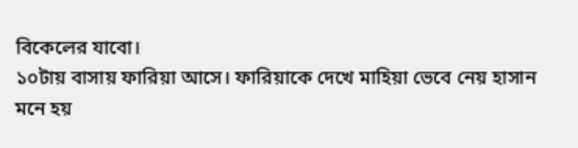বিকেলের যাবো।
১০টায় বাসায় ফারিয়া আসে। ফারিয়াকে দেখে মাহিয়া ভেবে নেয় হাসান মনে হয়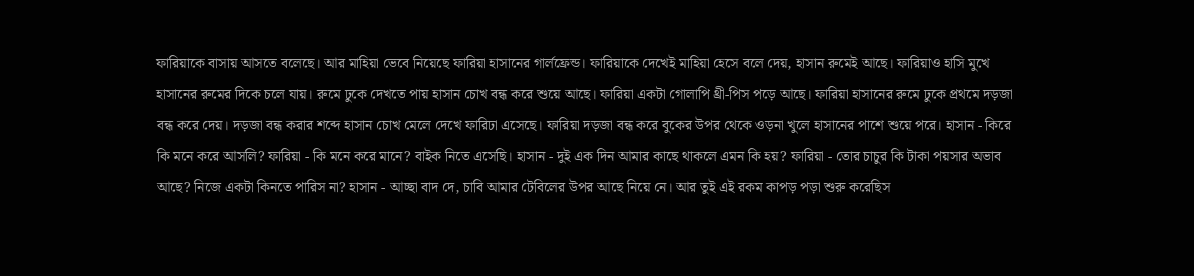ফারিয়াকে বাসায় আসতে বলেছে। আর মাহিয়া ভেবে নিয়েছে ফারিয়া হাসানের গার্লফ্রেন্ড। ফারিয়াকে দেখেই মাহিয়া হেসে বলে দেয়, হাসান রুমেই আছে। ফারিয়াও হাসি মুখে হাসানের রুমের দিকে চলে যায়। রুমে ঢুকে দেখতে পায় হাসান চোখ বন্ধ করে শুয়ে আছে। ফারিয়া একটা গোলাপি থ্রী-পিস পড়ে আছে। ফারিয়া হাসানের রুমে ঢুকে প্রথমে দড়জা বন্ধ করে দেয়। দড়জা বন্ধ করার শব্দে হাসান চোখ মেলে দেখে ফারিঢা এসেছে। ফারিয়া দড়জা বন্ধ করে বুকের উপর থেকে ওড়না খুলে হাসানের পাশে শুয়ে পরে। হাসান - কিরে কি মনে করে আসলি? ফারিয়া - কি মনে করে মানে? বাইক নিতে এসেছি। হাসান - দুই এক দিন আমার কাছে থাকলে এমন কি হয়? ফারিয়া - তোর চাচুর কি টাকা পয়সার অভাব আছে? নিজে একটা কিনতে পারিস না? হাসান - আচ্ছা বাদ দে, চাবি আমার টেবিলের উপর আছে নিয়ে নে। আর তুই এই রকম কাপড় পড়া শুরু করেছিস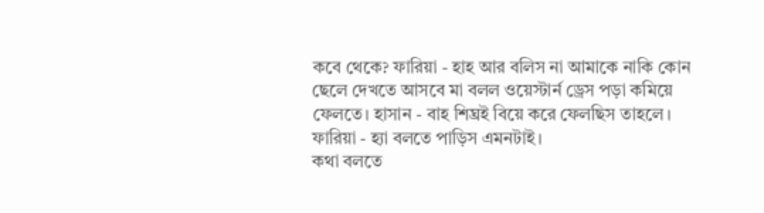কবে থেকে? ফারিয়া - হাহ আর বলিস না আমাকে নাকি কোন ছেলে দেখতে আসবে মা বলল ওয়েস্টার্ন ড্রেস পড়া কমিয়ে ফেলতে। হাসান - বাহ শিঘ্রই বিয়ে করে ফেলছিস তাহলে। ফারিয়া - হ্যা বলতে পাড়িস এমনটাই।
কথা বলতে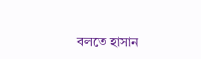বলতে হাসান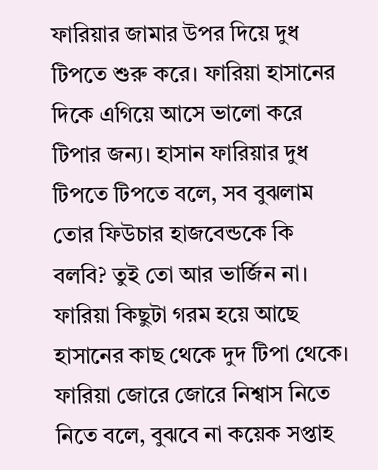ফারিয়ার জামার উপর দিয়ে দুধ টিপতে শুরু করে। ফারিয়া হাসানের দিকে এগিয়ে আসে ভালো করে টিপার জন্য। হাসান ফারিয়ার দুধ টিপতে টিপতে বলে, সব বুঝলাম তোর ফিউচার হাজবেন্ডকে কি বলবি? তুই তো আর ভার্জিন না। ফারিয়া কিছুটা গরম হয়ে আছে হাসানের কাছ থেকে দুদ টিপা থেকে। ফারিয়া জোরে জোরে নিশ্বাস নিতে নিতে বলে, বুঝবে না কয়েক সপ্তাহ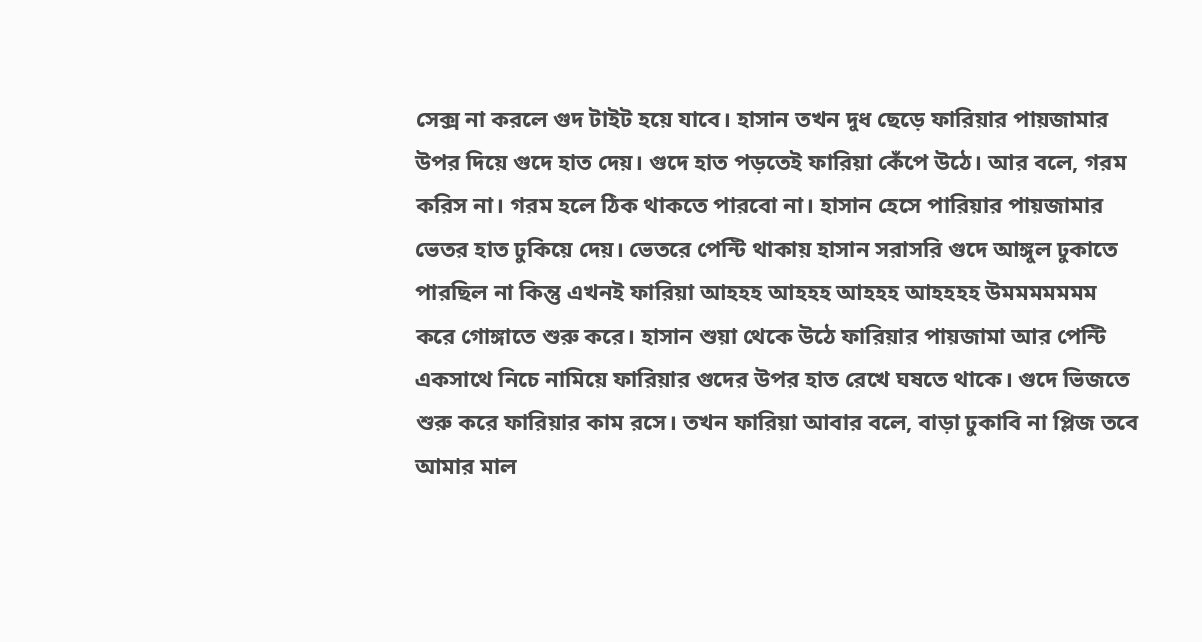সেক্স না করলে গুদ টাইট হয়ে যাবে। হাসান তখন দুধ ছেড়ে ফারিয়ার পায়জামার উপর দিয়ে গুদে হাত দেয়। গুদে হাত পড়তেই ফারিয়া কেঁপে উঠে। আর বলে, গরম করিস না। গরম হলে ঠিক থাকতে পারবো না। হাসান হেসে পারিয়ার পায়জামার ভেতর হাত ঢুকিয়ে দেয়। ভেতরে পেন্টি থাকায় হাসান সরাসরি গুদে আঙ্গুল ঢুকাতে পারছিল না কিন্তু এখনই ফারিয়া আহহহ আহহহ আহহহ আহহহহ উমমমমমমম করে গোঙ্গাতে শুরু করে। হাসান শুয়া থেকে উঠে ফারিয়ার পায়জামা আর পেন্টি একসাথে নিচে নামিয়ে ফারিয়ার গুদের উপর হাত রেখে ঘষতে থাকে। গুদে ভিজতে শুরু করে ফারিয়ার কাম রসে। তখন ফারিয়া আবার বলে, বাড়া ঢুকাবি না প্লিজ তবে আমার মাল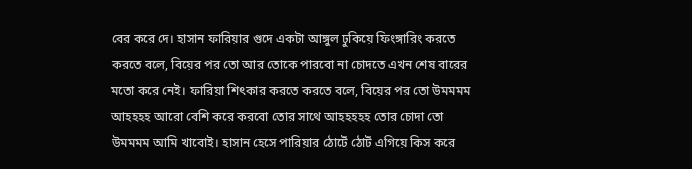বের করে দে। হাসান ফারিয়ার গুদে একটা আঙ্গুল ঢুকিয়ে ফিংঙ্গারিং করতে করতে বলে, বিয়ের পর তো আর তোকে পারবো না চোদতে এখন শেষ বারের মতো করে নেই। ফারিয়া শিৎকার করতে করতে বলে, বিয়ের পর তো উমমমম আহহহহ আরো বেশি করে করবো তোর সাথে আহহহহহ তোর চোদা তো উমমমম আমি খাবোই। হাসান হেসে পারিয়ার ঠোটেঁ ঠোটঁ এগিয়ে কিস করে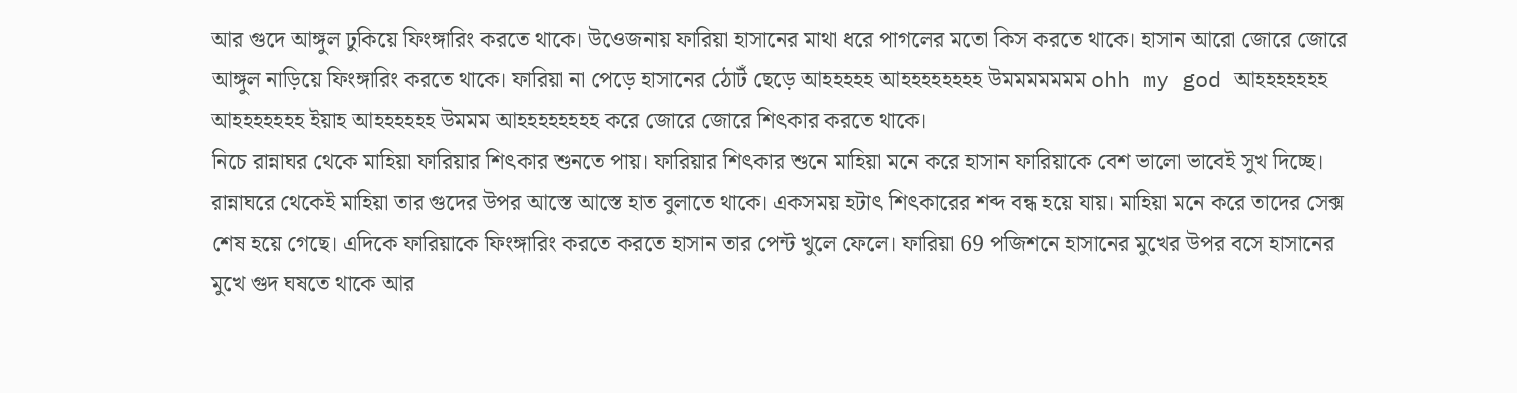আর গুদে আঙ্গুল ঢুকিয়ে ফিংঙ্গারিং করতে থাকে। উওেজনায় ফারিয়া হাসানের মাথা ধরে পাগলের মতো কিস করতে থাকে। হাসান আরো জোরে জোরে আঙ্গুল নাড়িয়ে ফিংঙ্গারিং করতে থাকে। ফারিয়া না পেড়ে হাসানের ঠোটঁ ছেড়ে আহহহহহ আহহহহহহহহ উমমমমমমম ohh my god আহহহহহহহ আহহহহহহহ ইয়াহ আহহহহহহ উমমম আহহহহহহহহ করে জোরে জোরে শিৎকার করতে থাকে।
নিচে রান্নাঘর থেকে মাহিয়া ফারিয়ার শিৎকার শুনতে পায়। ফারিয়ার শিৎকার শুনে মাহিয়া মনে করে হাসান ফারিয়াকে বেশ ভালো ভাবেই সুখ দিচ্ছে। রান্নাঘরে থেকেই মাহিয়া তার গুদের উপর আস্তে আস্তে হাত বুলাতে থাকে। একসময় হটাৎ শিৎকারের শব্দ বন্ধ হয়ে যায়। মাহিয়া মনে করে তাদের সেক্স শেষ হয়ে গেছে। এদিকে ফারিয়াকে ফিংঙ্গারিং করতে করতে হাসান তার পেন্ট খুলে ফেলে। ফারিয়া 69 পজিশনে হাসানের মুখের উপর বসে হাসানের মুখে গুদ ঘষতে থাকে আর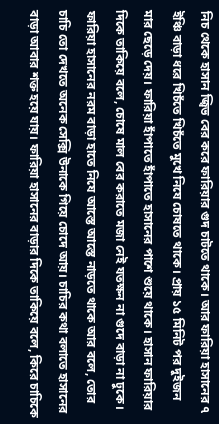নিচ থেকে হাসান জ্বিভ বের করে ফারিয়ার গুদ চাটতে থাকে। আর ফারিয়া হাসানের ৭ ইঞ্চি বাড়া ধরে খিচঁতে খিচঁতে মুখে নিযে চোষতে থাকে। প্রায় ১৫ মিনিট পর দুইজন মার ছেড়ে দেয়। ফারিয়া হাঁপাতে হাঁপাতে হাসানের পাশে শুয়ে থাকে। হাসান ফারিয়ার দিকে তাকিয়ে বলে, চোষে মাল বের করাতে মজা নেই যতক্ষন না গুদে বাড়া না ঢুকে। ফারিয়া হাসানের নরম বাড়া হাতে নিযে আস্তে আস্তে নাড়তে থাকে আর বলে, তোর চাচি তো দেখতে অনেক সেক্সি উনাকে গিয়ে চোদে আয়। চাচির কথা বলাতে হাসানের বাড়া আবার শক্ত হয়ে যায়। ফারিয়া হাসানের বাড়ার দিকে তাকিয়ে বলে, কিরে চাচিকে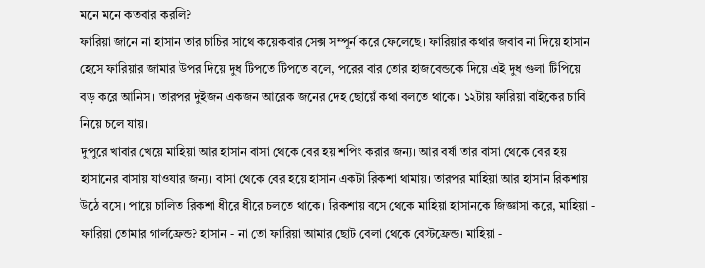মনে মনে কতবার করলি?
ফারিয়া জানে না হাসান তার চাচির সাথে কয়েকবার সেক্স সম্পূর্ন করে ফেলেছে। ফারিয়ার কথার জবাব না দিয়ে হাসান হেসে ফারিয়ার জামার উপর দিয়ে দুধ টিপতে টিপতে বলে, পরের বার তোর হাজবেন্ডকে দিয়ে এই দুধ গুলা টিপিয়ে বড় করে আনিস। তারপর দুইজন একজন আরেক জনের দেহ ছোয়েঁ কথা বলতে থাকে। ১২টায় ফারিয়া বাইকের চাবি নিয়ে চলে যায়।
দুপুরে খাবার খেয়ে মাহিয়া আর হাসান বাসা থেকে বের হয় শপিং করার জন্য। আর বর্ষা তার বাসা থেকে বের হয় হাসানের বাসায় যাওযার জন্য। বাসা থেকে বের হয়ে হাসান একটা রিকশা থামায়। তারপর মাহিয়া আর হাসান রিকশায় উঠে বসে। পায়ে চালিত রিকশা ধীরে ধীরে চলতে থাকে। রিকশায় বসে থেকে মাহিয়া হাসানকে জিজ্ঞাসা করে, মাহিয়া - ফারিয়া তোমার গার্লফ্রেন্ড? হাসান - না তো ফারিয়া আমার ছোট বেলা থেকে বেস্টফ্রেন্ড। মাহিয়া -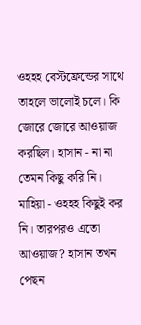ওহহহ বেস্টফ্রেন্ডের সাথে তাহলে ভালোই চলে। কি জোরে জোরে আওয়াজ করছিল। হাসান - না না তেমন কিছু করি নি। মাহিয়া - ওহহহ কিছুই কর নি। তারপরও এতো আওয়াজ? হাসান তখন পেছন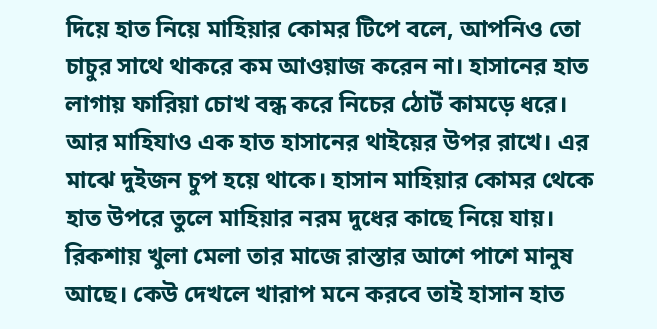দিয়ে হাত নিয়ে মাহিয়ার কোমর টিপে বলে, আপনিও তো চাচুর সাথে থাকরে কম আওয়াজ করেন না। হাসানের হাত লাগায় ফারিয়া চোখ বন্ধ করে নিচের ঠোটঁ কামড়ে ধরে। আর মাহিযাও এক হাত হাসানের থাইয়ের উপর রাখে। এর মাঝে দুইজন চুপ হয়ে থাকে। হাসান মাহিয়ার কোমর থেকে হাত উপরে তুলে মাহিয়ার নরম দুধের কাছে নিয়ে যায়। রিকশায় খুলা মেলা তার মাজে রাস্তার আশে পাশে মানুষ আছে। কেউ দেখলে খারাপ মনে করবে তাই হাসান হাত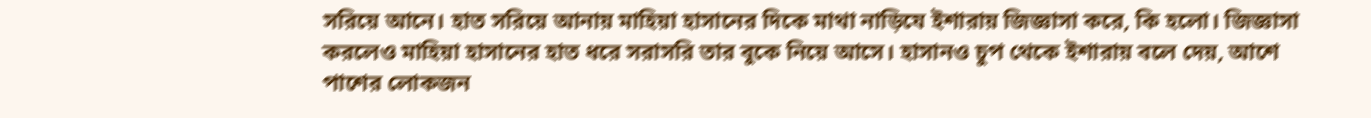সরিয়ে আনে। হাত সরিয়ে আনায় মাহিয়া হাসানের দিকে মাথা নাড়িযে ইশারায় জিজ্ঞাসা করে, কি হলো। জিজ্ঞাসা করলেও মাহিয়া হাসানের হাত ধরে সরাসরি তার বুকে নিয়ে আসে। হাসানও চুপ থেকে ইশারায় বলে দেয়, আশে পাশের লোকজন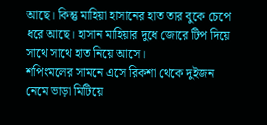আছে। কিন্তু মাহিয়া হাসানের হাত তার বুকে চেপে ধরে আছে। হাসান মাহিয়ার দুধে জোরে টিপ দিয়ে সাথে সাথে হাত নিয়ে আসে।
শপিংমলের সামনে এসে রিকশা থেকে দুইজন নেমে ভাড়া মিটিয়ে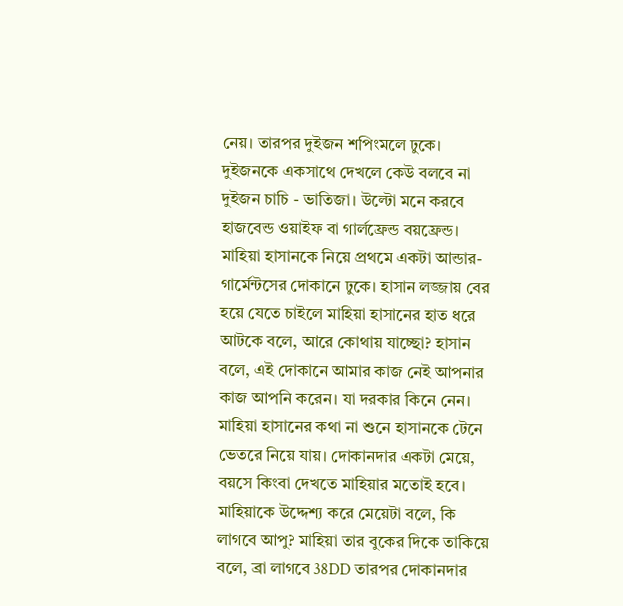নেয়। তারপর দুইজন শপিংমলে ঢুকে। দুইজনকে একসাথে দেখলে কেউ বলবে না দুইজন চাচি - ভাতিজা। উল্টো মনে করবে হাজবেন্ড ওয়াইফ বা গার্লফ্রেন্ড বয়ফ্রেন্ড। মাহিয়া হাসানকে নিয়ে প্রথমে একটা আন্ডার-গার্মেন্টসের দোকানে ঢুকে। হাসান লজ্জায় বের হয়ে যেতে চাইলে মাহিয়া হাসানের হাত ধরে আটকে বলে, আরে কোথায় যাচ্ছো? হাসান বলে, এই দোকানে আমার কাজ নেই আপনার কাজ আপনি করেন। যা দরকার কিনে নেন। মাহিয়া হাসানের কথা না শুনে হাসানকে টেনে ভেতরে নিয়ে যায়। দোকানদার একটা মেয়ে, বয়সে কিংবা দেখতে মাহিয়ার মতোই হবে। মাহিয়াকে উদ্দেশ্য করে মেয়েটা বলে, কি লাগবে আপু? মাহিয়া তার বুকের দিকে তাকিয়ে বলে, ব্রা লাগবে 38DD তারপর দোকানদার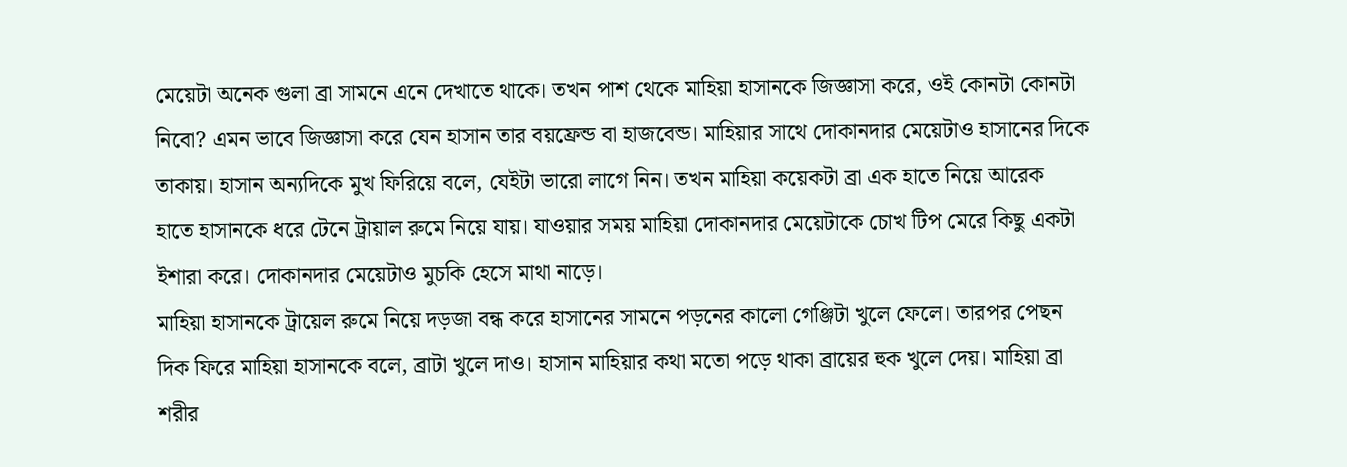মেয়েটা অনেক গুলা ব্রা সামনে এনে দেখাতে থাকে। তখন পাশ থেকে মাহিয়া হাসানকে জিজ্ঞাসা করে, ওই কোনটা কোনটা নিবো? এমন ভাবে জিজ্ঞাসা করে যেন হাসান তার বয়ফ্রেন্ড বা হাজবেন্ড। মাহিয়ার সাথে দোকানদার মেয়েটাও হাসানের দিকে তাকায়। হাসান অন্যদিকে মুখ ফিরিয়ে বলে, যেইটা ভারো লাগে নিন। তখন মাহিয়া কয়েকটা ব্রা এক হাতে নিয়ে আরেক হাতে হাসানকে ধরে টেনে ট্রায়াল রুমে নিয়ে যায়। যাওয়ার সময় মাহিয়া দোকানদার মেয়েটাকে চোখ টিপ মেরে কিছু একটা ইশারা করে। দোকানদার মেয়েটাও মুচকি হেসে মাথা নাড়ে।
মাহিয়া হাসানকে ট্রায়েল রুমে নিয়ে দড়জা বন্ধ করে হাসানের সামনে পড়নের কালো গেঞ্জিটা খুলে ফেলে। তারপর পেছন দিক ফিরে মাহিয়া হাসানকে বলে, ব্রাটা খুলে দাও। হাসান মাহিয়ার কথা মতো পড়ে থাকা ব্রায়ের হুক খুলে দেয়। মাহিয়া ব্রা শরীর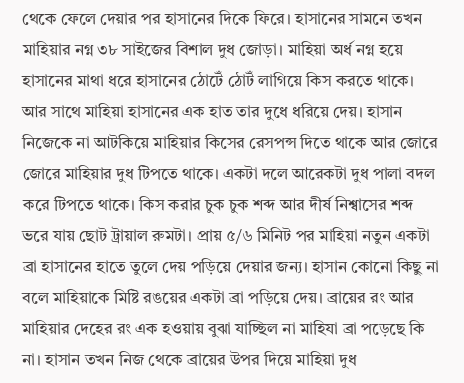থেকে ফেলে দেয়ার পর হাসানের দিকে ফিরে। হাসানের সামনে তখন মাহিয়ার নগ্ন ৩৮ সাইজের বিশাল দুধ জোড়া। মাহিয়া অর্ধ নগ্ন হয়ে হাসানের মাথা ধরে হাসানের ঠোটেঁ ঠোটঁ লাগিয়ে কিস করতে থাকে। আর সাথে মাহিয়া হাসানের এক হাত তার দুধে ধরিয়ে দেয়। হাসান নিজেকে না আটকিয়ে মাহিয়ার কিসের রেসপন্স দিতে থাকে আর জোরে জোরে মাহিয়ার দুধ টিপতে থাকে। একটা দলে আরেকটা দুধ পালা বদল করে টিপতে থাকে। কিস করার চুক চুক শব্দ আর দীর্ষ নিশ্বাসের শব্দ ভরে যায় ছোট ট্রায়াল রুমটা। প্রায় ৫/৬ মিনিট পর মাহিয়া নতুন একটা ব্রা হাসানের হাতে তুলে দেয় পড়িয়ে দেয়ার জন্য। হাসান কোনো কিছু না বলে মাহিয়াকে মিষ্টি রঙয়ের একটা ব্রা পড়িয়ে দেয়। ব্রায়ের রং আর মাহিয়ার দেহের রং এক হওয়ায় বুঝা যাচ্ছিল না মাহিযা ব্রা পড়েছে কি না। হাসান তখন নিজ থেকে ব্রায়ের উপর দিয়ে মাহিয়া দুধ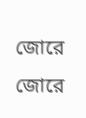জোরে জোরে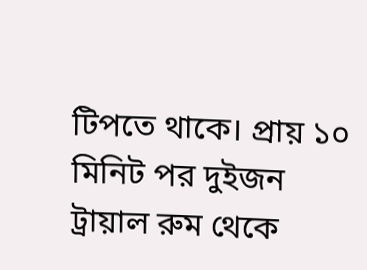টিপতে থাকে। প্রায় ১০ মিনিট পর দুইজন ট্রায়াল রুম থেকে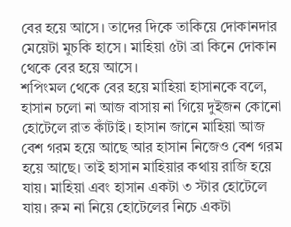বের হয়ে আসে। তাদের দিকে তাকিয়ে দোকানদার মেয়েটা মুচকি হাসে। মাহিয়া ৫টা ব্রা কিনে দোকান থেকে বের হয়ে আসে।
শপিংমল থেকে বের হয়ে মাহিয়া হাসানকে বলে, হাসান চলো না আজ বাসায় না গিয়ে দুইজন কোনো হোটেলে রাত কাঁটাই। হাসান জানে মাহিয়া আজ বেশ গরম হয়ে আছে আর হাসান নিজেও বেশ গরম হয়ে আছে। তাই হাসান মাহিয়ার কথায় রাজি হয়ে যায়। মাহিয়া এবং হাসান একটা ৩ স্টার হোটেলে যায়। রুম না নিয়ে হোটেলের নিচে একটা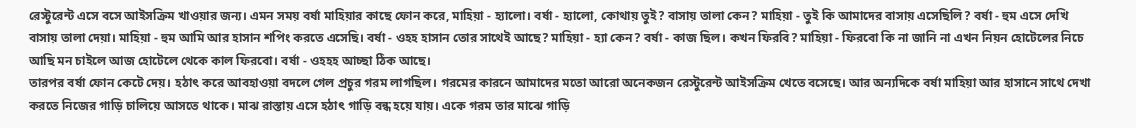রেস্টুরেন্ট এসে বসে আইসক্রিম খাওয়ার জন্য। এমন সময় বর্ষা মাহিয়ার কাছে ফোন করে, মাহিয়া - হ্যালো। বর্ষা - হ্যালো, কোথায় তুই? বাসায় তালা কেন? মাহিয়া - তুই কি আমাদের বাসায় এসেছিলি? বর্ষা - হুম এসে দেখি বাসায় তালা দেয়া। মাহিয়া - হুম আমি আর হাসান শপিং করতে এসেছি। বর্ষা - ওহহ হাসান তোর সাথেই আছে? মাহিয়া - হ্যা কেন? বর্ষা - কাজ ছিল। কখন ফিরবি? মাহিয়া - ফিরবো কি না জানি না এখন নিয়ন হোটেলের নিচে আছি মন চাইলে আজ হোটেলে থেকে কাল ফিরবো। বর্ষা - ওহহহ আচ্ছা ঠিক আছে।
তারপর বর্ষা ফোন কেটে দেয়। হঠাৎ করে আবহাওয়া বদলে গেল প্রচুর গরম লাগছিল। গরমের কারনে আমাদের মতো আরো অনেকজন রেস্টুরেন্ট আইসক্রিম খেতে বসেছে। আর অন্যদিকে বর্ষা মাহিয়া আর হাসানে সাথে দেখা করতে নিজের গাড়ি চালিয়ে আসতে থাকে। মাঝ রাস্তায় এসে হঠাৎ গাড়ি বন্ধ হয়ে যায়। একে গরম তার মাঝে গাড়ি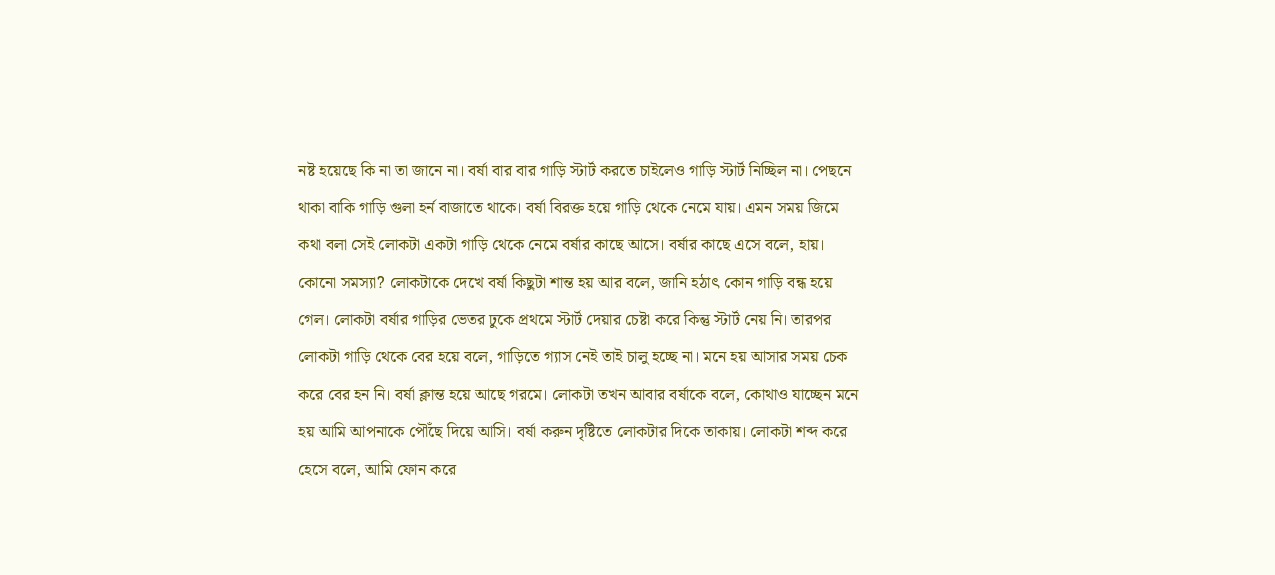নষ্ট হয়েছে কি না তা জানে না। বর্ষা বার বার গাড়ি স্টার্ট করতে চাইলেও গাড়ি স্টার্ট নিচ্ছিল না। পেছনে থাকা বাকি গাড়ি গুলা হর্ন বাজাতে থাকে। বর্ষা বিরক্ত হয়ে গাড়ি থেকে নেমে যায়। এমন সময় জিমে কথা বলা সেই লোকটা একটা গাড়ি থেকে নেমে বর্ষার কাছে আসে। বর্ষার কাছে এসে বলে, হায়। কোনো সমস্যা? লোকটাকে দেখে বর্ষা কিছুটা শান্ত হয় আর বলে, জানি হঠাৎ কোন গাড়ি বন্ধ হয়ে গেল। লোকটা বর্ষার গাড়ির ভেতর ঢুকে প্রথমে স্টার্ট দেয়ার চেষ্টা করে কিন্তু স্টার্ট নেয় নি। তারপর লোকটা গাড়ি থেকে বের হয়ে বলে, গাড়িতে গ্যাস নেই তাই চালু হচ্ছে না। মনে হয় আসার সময় চেক করে বের হন নি। বর্ষা ক্লান্ত হয়ে আছে গরমে। লোকটা তখন আবার বর্ষাকে বলে, কোথাও যাচ্ছেন মনে হয় আমি আপনাকে পৌঁছে দিয়ে আসি। বর্ষা করুন দৃষ্টিতে লোকটার দিকে তাকায়। লোকটা শব্দ করে হেসে বলে, আমি ফোন করে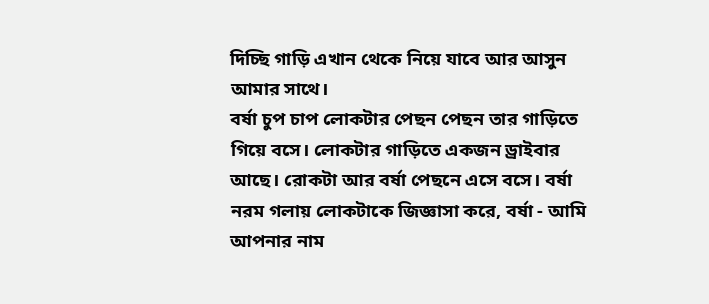দিচ্ছি গাড়ি এখান থেকে নিয়ে যাবে আর আসুন আমার সাথে।
বর্ষা চুপ চাপ লোকটার পেছন পেছন তার গাড়িতে গিয়ে বসে। লোকটার গাড়িতে একজন ড্রাইবার আছে। রোকটা আর বর্ষা পেছনে এসে বসে। বর্ষা নরম গলায় লোকটাকে জিজ্ঞাসা করে, বর্ষা - আমি আপনার নাম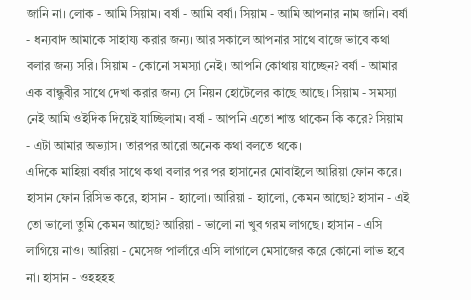জানি না। লোক - আমি সিয়াম। বর্ষা - আমি বর্ষা। সিয়াম - আমি আপনার নাম জানি। বর্ষা - ধন্যবাদ আমাকে সাহায্য করার জন্য। আর সকালে আপনার সাথে বাজে ভাবে কথা বলার জন্য সরি। সিয়াম - কোনো সমস্যা নেই। আপনি কোথায় যাচ্ছেন? বর্ষা - আমার এক বান্ধুবীর সাথে দেখা করার জন্য সে নিয়ন হোটেলের কাছে আছে। সিয়াম - সমস্যা নেই আমি ওইদিক দিয়েই যাচ্ছিলাম। বর্ষা - আপনি এতো শান্ত থাকেন কি করে? সিয়াম - এটা আমার অভ্যাস। তারপর আরো অনেক কথা বলতে থকে।
এদিকে মাহিয়া বর্ষার সাথে কথা বলার পর পর হাসানের মোবাইলে আরিয়া ফোন করে। হাসান ফোন রিসিভ করে, হাসান - হ্যালো। আরিয়া - হ্যালো, কেমন আছো? হাসান - এই তো ভালো তুমি কেমন আছো? আরিয়া - ভালো না খুব গরম লাগছে। হাসান - এসি লাগিয়ে নাও। আরিয়া - মেসেজ পার্লারে এসি লাগালে মেসাজের করে কোনো লাভ হবে না। হাসান - ওহহহহ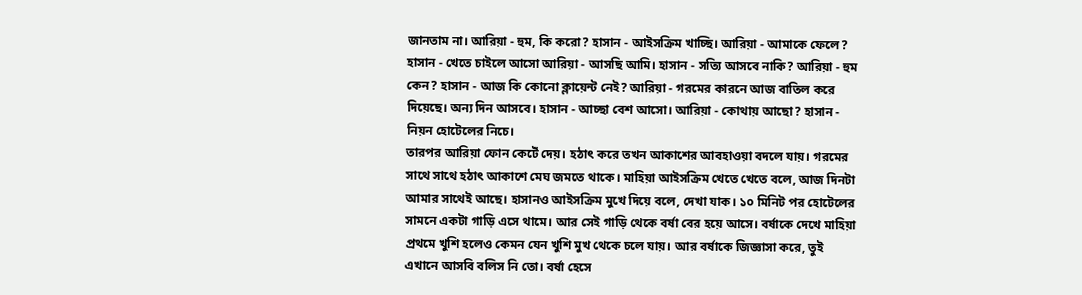জানতাম না। আরিয়া - হুম, কি করো? হাসান - আইসক্রিম খাচ্ছি। আরিয়া - আমাকে ফেলে? হাসান - খেতে চাইলে আসো আরিয়া - আসছি আমি। হাসান - সত্যি আসবে নাকি? আরিয়া - হুম কেন? হাসান - আজ কি কোনো ক্লায়েন্ট নেই? আরিয়া - গরমের কারনে আজ বাতিল করে দিয়েছে। অন্য দিন আসবে। হাসান - আচ্ছা বেশ আসো। আরিয়া - কোথায় আছো? হাসান - নিয়ন হোটেলের নিচে।
তারপর আরিয়া ফোন কেটেঁ দেয়। হঠাৎ করে তখন আকাশের আবহাওয়া বদলে যায়। গরমের সাথে সাথে হঠাৎ আকাশে মেঘ জমতে থাকে। মাহিয়া আইসক্রিম খেতে খেতে বলে, আজ দিনটা আমার সাথেই আছে। হাসানও আইসক্রিম মুখে দিয়ে বলে, দেখা যাক। ১০ মিনিট পর হোটেলের সামনে একটা গাড়ি এসে থামে। আর সেই গাড়ি থেকে বর্ষা বের হয়ে আসে। বর্ষাকে দেখে মাহিয়া প্রথমে খুশি হলেও কেমন যেন খুশি মুখ থেকে চলে যায়। আর বর্ষাকে জিজ্ঞাসা করে, তুই এখানে আসবি বলিস নি তো। বর্ষা হেসে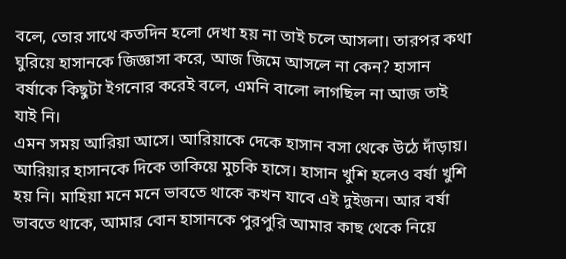বলে, তোর সাথে কতদিন হলো দেখা হয় না তাই চলে আসলা। তারপর কথা ঘুরিয়ে হাসানকে জিজ্ঞাসা করে, আজ জিমে আসলে না কেন? হাসান বর্ষাকে কিছুটা ইগনোর করেই বলে, এমনি বালো লাগছিল না আজ তাই যাই নি।
এমন সময় আরিয়া আসে। আরিয়াকে দেকে হাসান বসা থেকে উঠে দাঁড়ায়। আরিয়ার হাসানকে দিকে তাকিয়ে মুচকি হাসে। হাসান খুশি হলেও বর্ষা খুশি হয় নি। মাহিয়া মনে মনে ভাবতে থাকে কখন যাবে এই দুইজন। আর বর্ষা ভাবতে থাকে, আমার বোন হাসানকে পুরপুরি আমার কাছ থেকে নিয়ে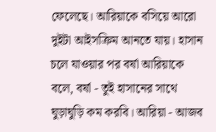ফেলেছে। আরিয়াকে বসিয়ে আরো দুইটা আইসক্রিম আনতে যায়। হাসান চলে যাওয়ার পর বর্ষা আরিয়াকে বলে, বর্ষা - তুই হাসানের সাথে ঘুড়াঘুড়ি কম করবি। আরিয়া - আজব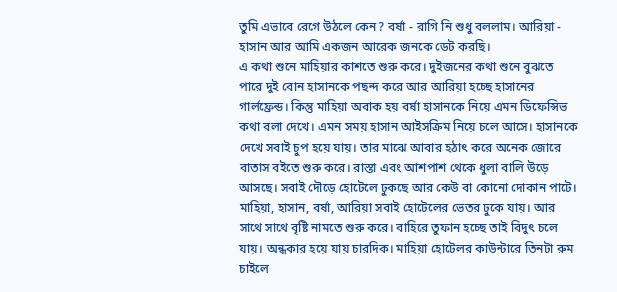তুমি এভাবে রেগে উঠলে কেন? বর্ষা - রাগি নি শুধু বললাম। আরিয়া - হাসান আর আমি একজন আরেক জনকে ডেট করছি।
এ কথা শুনে মাহিয়ার কাশতে শুরু করে। দুইজনের কথা শুনে বুঝতে পারে দুই বোন হাসানকে পছন্দ করে আর আরিয়া হচ্ছে হাসানের গার্লফ্রেন্ড। কিন্তু মাহিয়া অবাক হয় বর্ষা হাসানকে নিয়ে এমন ডিফেন্সিভ কথা বলা দেখে। এমন সময় হাসান আইসক্রিম নিয়ে চলে আসে। হাসানকে দেখে সবাই চুপ হয়ে যায়। তার মাঝে আবার হঠাৎ করে অনেক জোরে বাতাস বইতে শুরু করে। রাস্তা এবং আশপাশ থেকে ধুলা বালি উড়ে আসছে। সবাই দৌড়ে হোটেলে ঢুকছে আর কেউ বা কোনো দোকান পাটে। মাহিয়া, হাসান, বর্ষা, আরিয়া সবাই হোটেলের ভেতর ঢুকে যায়। আর সাথে সাথে বৃষ্টি নামতে শুরু করে। বাহিরে তুফান হচ্ছে তাই বিদুৎ চলে যায়। অন্ধকার হয়ে যায় চারদিক। মাহিয়া হোটেলর কাউন্টারে তিনটা রুম চাইলে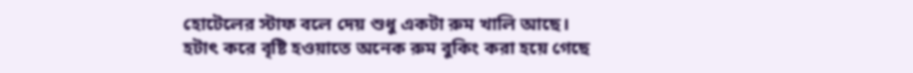হোটেলের স্টাফ বলে দেয় শুধু একটা রুম খালি আছে।
হটাৎ করে বৃষ্টি হওয়াতে অনেক রুম বুকিং করা হয়ে গেছে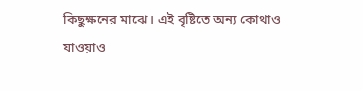কিছুক্ষনের মাঝে। এই বৃষ্টিতে অন্য কোথাও যাওয়াও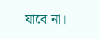যাবে না।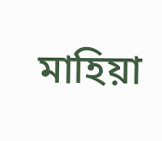মাহিয়া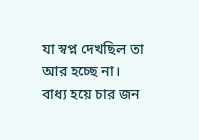যা স্বপ্ন দেখছিল তা আর হচ্ছে না। বাধ্য হয়ে চার জন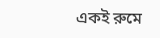একই রুমে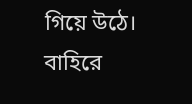গিয়ে উঠে। বাহিরে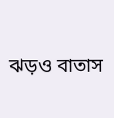ঝড়ও বাতাস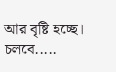আর বৃষ্টি হচ্ছে।
চলবে.....